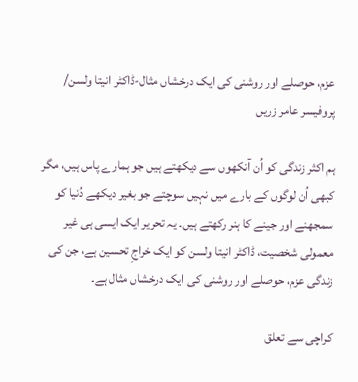عزم، حوصلے اور روشنی کی ایک درخشاں مثال-ڈاکٹر انیتا ولسن/ پروفیسر عامر زریں

ہم اکثر زندگی کو اُن آنکھوں سے دیکھتے ہیں جو ہمارے پاس ہیں، مگر کبھی اُن لوگوں کے بارے میں نہیں سوچتے جو بغیر دیکھے دُنیا کو سمجھنے اور جینے کا ہنر رکھتے ہیں۔ یہ تحریر ایک ایسی ہی غیر معمولی شخصیت، ڈاکٹر انیتا ولسن کو ایک خراجِ تحسین ہے، جن کی زندگی عزم، حوصلے اور روشنی کی ایک درخشاں مثال ہے۔

کراچی سے تعلق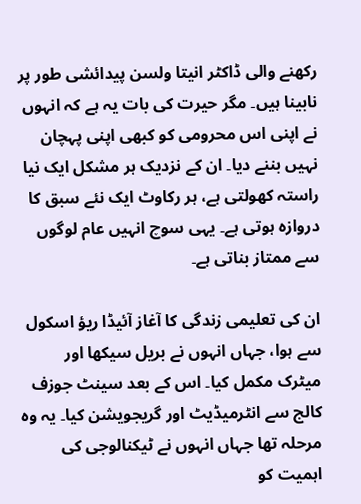رکھنے والی ڈاکٹر انیتا ولسن پیدائشی طور پر نابینا ہیں۔ مگر حیرت کی بات یہ ہے کہ انہوں نے اپنی اس محرومی کو کبھی اپنی پہچان نہیں بننے دیا۔ ان کے نزدیک ہر مشکل ایک نیا راستہ کھولتی ہے، ہر رکاوٹ ایک نئے سبق کا دروازہ ہوتی ہے۔ یہی سوچ انہیں عام لوگوں سے ممتاز بناتی ہے۔

ان کی تعلیمی زندگی کا آغاز آئیڈا ریؤ اسکول سے ہوا، جہاں انہوں نے بریل سیکھا اور میٹرک مکمل کیا۔ اس کے بعد سینٹ جوزف کالج سے انٹرمیڈیٹ اور گریجویشن کیا۔ یہ وہ مرحلہ تھا جہاں انہوں نے ٹیکنالوجی کی اہمیت کو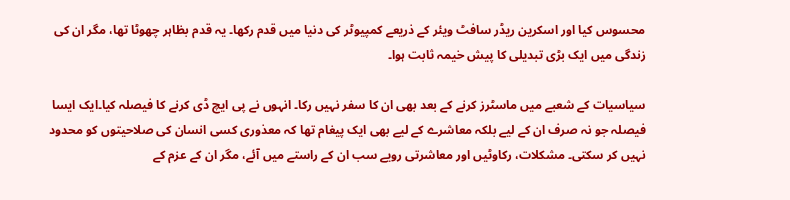محسوس کیا اور اسکرین ریڈر سافٹ ویئر کے ذریعے کمپیوٹر کی دنیا میں قدم رکھا۔ یہ قدم بظاہر چھوٹا تھا، مگر ان کی زندگی میں ایک بڑی تبدیلی کا پیش خیمہ ثابت ہوا۔

سیاسیات کے شعبے میں ماسٹرز کرنے کے بعد بھی ان کا سفر نہیں رکا۔ انہوں نے پی ایچ ڈی کرنے کا فیصلہ کیا۔ایک ایسا فیصلہ جو نہ صرف ان کے لیے بلکہ معاشرے کے لیے بھی ایک پیغام تھا کہ معذوری کسی انسان کی صلاحیتوں کو محدود نہیں کر سکتی۔ مشکلات، رکاوٹیں اور معاشرتی رویے سب ان کے راستے میں آئے، مگر ان کے عزم کے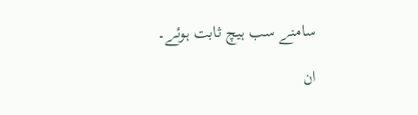سامنے سب ہیچ ثابت ہوئے۔

ان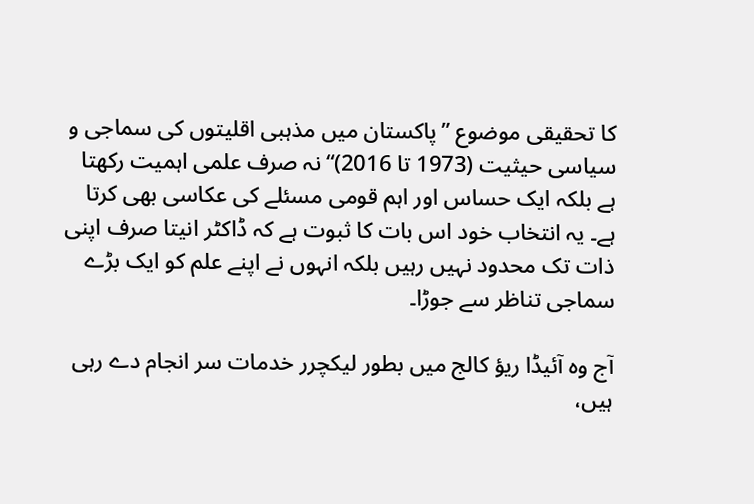کا تحقیقی موضوع ”پاکستان میں مذہبی اقلیتوں کی سماجی و سیاسی حیثیت (1973 تا 2016)“نہ صرف علمی اہمیت رکھتا ہے بلکہ ایک حساس اور اہم قومی مسئلے کی عکاسی بھی کرتا ہے۔ یہ انتخاب خود اس بات کا ثبوت ہے کہ ڈاکٹر انیتا صرف اپنی ذات تک محدود نہیں رہیں بلکہ انہوں نے اپنے علم کو ایک بڑے سماجی تناظر سے جوڑا۔

آج وہ آئیڈا ریؤ کالج میں بطور لیکچرر خدمات سر انجام دے رہی ہیں،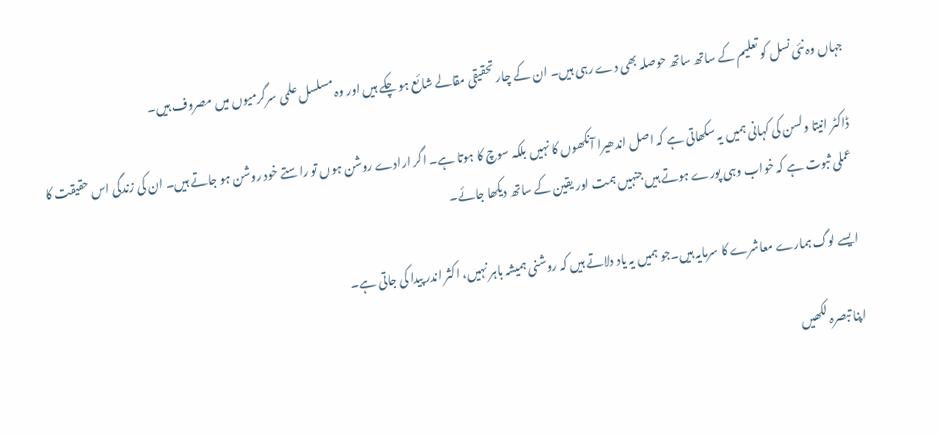جہاں وہ نئی نسل کو تعلیم کے ساتھ ساتھ حوصلہ بھی دے رہی ہیں۔ ان کے چار تحقیقی مقالے شائع ہو چکے ہیں اور وہ مسلسل علمی سرگرمیوں میں مصروف ہیں۔

ڈاکٹر انیتا ولسن کی کہانی ہمیں یہ سکھاتی ہے کہ اصل اندھیرا آنکھوں کا نہیں بلکہ سوچ کا ہوتا ہے۔ اگر ارادے روشن ہوں تو راستے خود روشن ہو جاتے ہیں۔ ان کی زندگی اس حقیقت کا عملی ثبوت ہے کہ خواب وہی پورے ہوتے ہیں جنہیں ہمت اور یقین کے ساتھ دیکھا جائے۔

ایسے لوگ ہمارے معاشرے کا سرمایہ ہیں۔جو ہمیں یہ یاد دلاتے ہیں کہ روشنی ہمیشہ باہر نہیں، اکثر اندر پیدا کی جاتی ہے۔

اپنا تبصرہ لکھیں